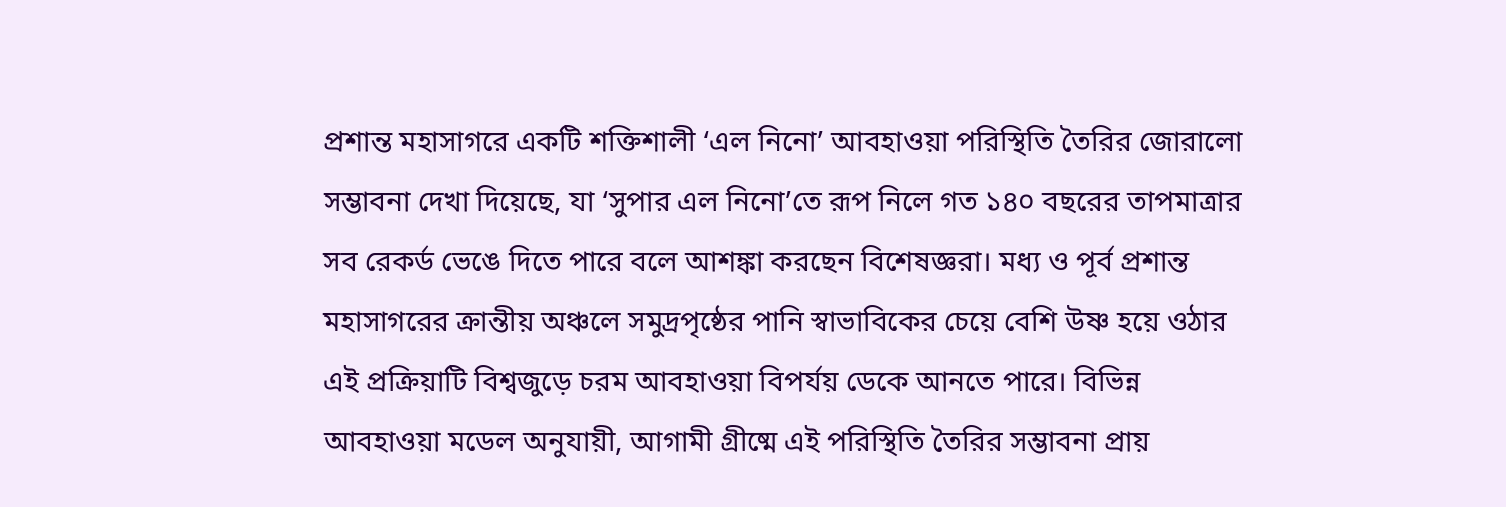প্রশান্ত মহাসাগরে একটি শক্তিশালী ‘এল নিনো’ আবহাওয়া পরিস্থিতি তৈরির জোরালো সম্ভাবনা দেখা দিয়েছে, যা ‘সুপার এল নিনো’তে রূপ নিলে গত ১৪০ বছরের তাপমাত্রার সব রেকর্ড ভেঙে দিতে পারে বলে আশঙ্কা করছেন বিশেষজ্ঞরা। মধ্য ও পূর্ব প্রশান্ত মহাসাগরের ক্রান্তীয় অঞ্চলে সমুদ্রপৃষ্ঠের পানি স্বাভাবিকের চেয়ে বেশি উষ্ণ হয়ে ওঠার এই প্রক্রিয়াটি বিশ্বজুড়ে চরম আবহাওয়া বিপর্যয় ডেকে আনতে পারে। বিভিন্ন আবহাওয়া মডেল অনুযায়ী, আগামী গ্রীষ্মে এই পরিস্থিতি তৈরির সম্ভাবনা প্রায়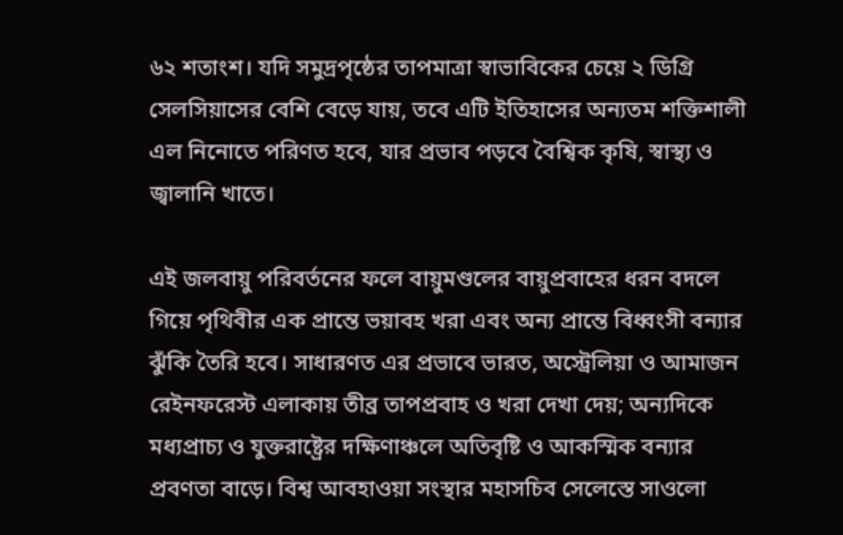৬২ শতাংশ। যদি সমুদ্রপৃষ্ঠের তাপমাত্রা স্বাভাবিকের চেয়ে ২ ডিগ্রি সেলসিয়াসের বেশি বেড়ে যায়, তবে এটি ইতিহাসের অন্যতম শক্তিশালী এল নিনোতে পরিণত হবে, যার প্রভাব পড়বে বৈশ্বিক কৃষি, স্বাস্থ্য ও জ্বালানি খাতে।

এই জলবায়ু পরিবর্তনের ফলে বায়ুমণ্ডলের বায়ুপ্রবাহের ধরন বদলে গিয়ে পৃথিবীর এক প্রান্তে ভয়াবহ খরা এবং অন্য প্রান্তে বিধ্বংসী বন্যার ঝুঁকি তৈরি হবে। সাধারণত এর প্রভাবে ভারত, অস্ট্রেলিয়া ও আমাজন রেইনফরেস্ট এলাকায় তীব্র তাপপ্রবাহ ও খরা দেখা দেয়; অন্যদিকে মধ্যপ্রাচ্য ও যুক্তরাষ্ট্রের দক্ষিণাঞ্চলে অতিবৃষ্টি ও আকস্মিক বন্যার প্রবণতা বাড়ে। বিশ্ব আবহাওয়া সংস্থার মহাসচিব সেলেস্তে সাওলো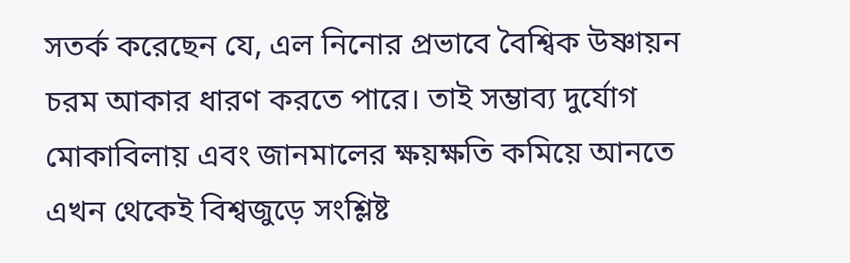সতর্ক করেছেন যে, এল নিনোর প্রভাবে বৈশ্বিক উষ্ণায়ন চরম আকার ধারণ করতে পারে। তাই সম্ভাব্য দুর্যোগ মোকাবিলায় এবং জানমালের ক্ষয়ক্ষতি কমিয়ে আনতে এখন থেকেই বিশ্বজুড়ে সংশ্লিষ্ট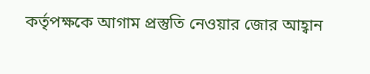কর্তৃপক্ষকে আগাম প্রস্তুতি নেওয়ার জোর আহ্বান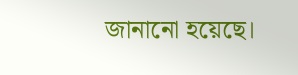জানানো হয়েছে।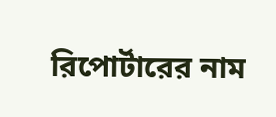রিপোর্টারের নাম